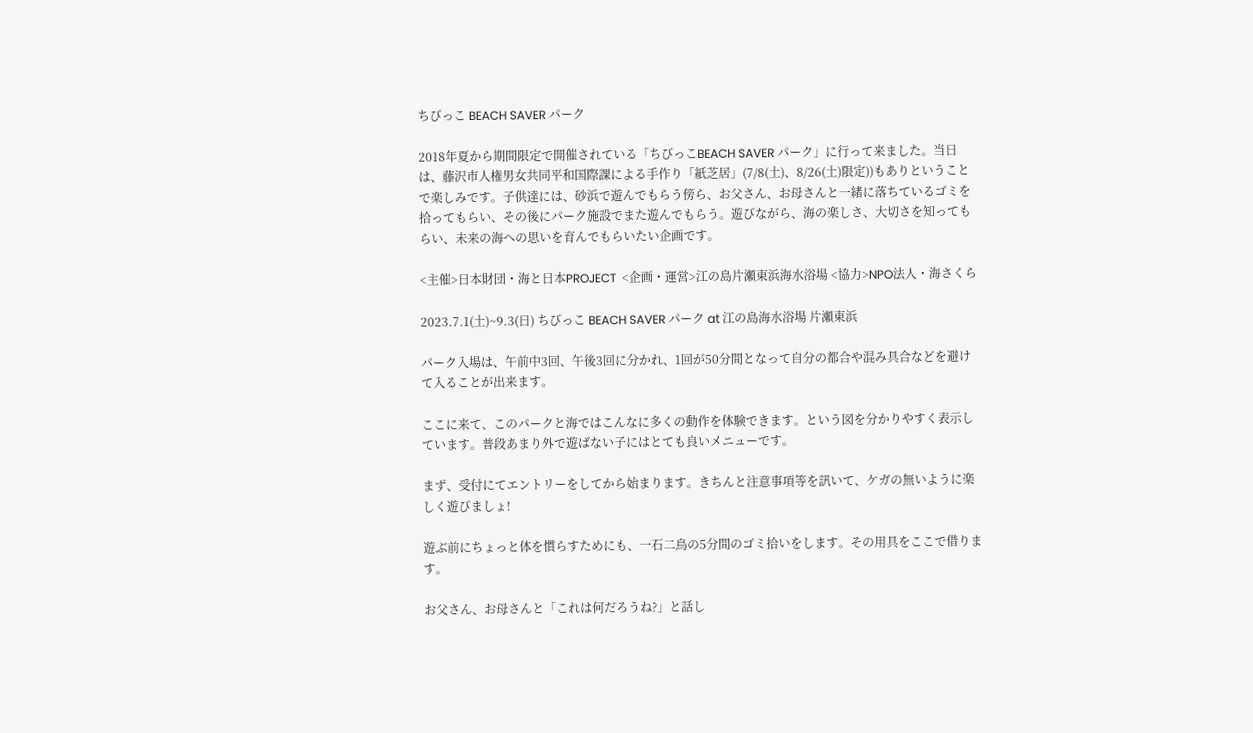ちびっこ BEACH SAVER パーク

2018年夏から期間限定で開催されている「ちびっこBEACH SAVER パーク」に行って来ました。当日は、藤沢市人権男女共同平和国際課による手作り「紙芝居」(7/8(土)、8/26(土)限定))もありということで楽しみです。子供達には、砂浜で遊んでもらう傍ら、お父さん、お母さんと一緒に落ちているゴミを拾ってもらい、その後にパーク施設でまた遊んでもらう。遊びながら、海の楽しさ、大切さを知ってもらい、未来の海への思いを育んでもらいたい企画です。

<主催>日本財団・海と日本PROJECT  <企画・運営>江の島片瀬東浜海水浴場 <協力>NPO法人・海さくら

2023.7.1(土)~9.3(日) ちびっこ BEACH SAVER パーク at 江の島海水浴場 片瀬東浜

パーク入場は、午前中3回、午後3回に分かれ、1回が50分間となって自分の都合や混み具合などを避けて入ることが出来ます。

ここに来て、このパークと海ではこんなに多くの動作を体験できます。という図を分かりやすく表示しています。普段あまり外で遊ばない子にはとても良いメニューです。

まず、受付にてエントリーをしてから始まります。きちんと注意事項等を訊いて、ケガの無いように楽しく遊びましょ!

遊ぶ前にちょっと体を慣らすためにも、一石二鳥の5分間のゴミ拾いをします。その用具をここで借ります。

お父さん、お母さんと「これは何だろうね?」と話し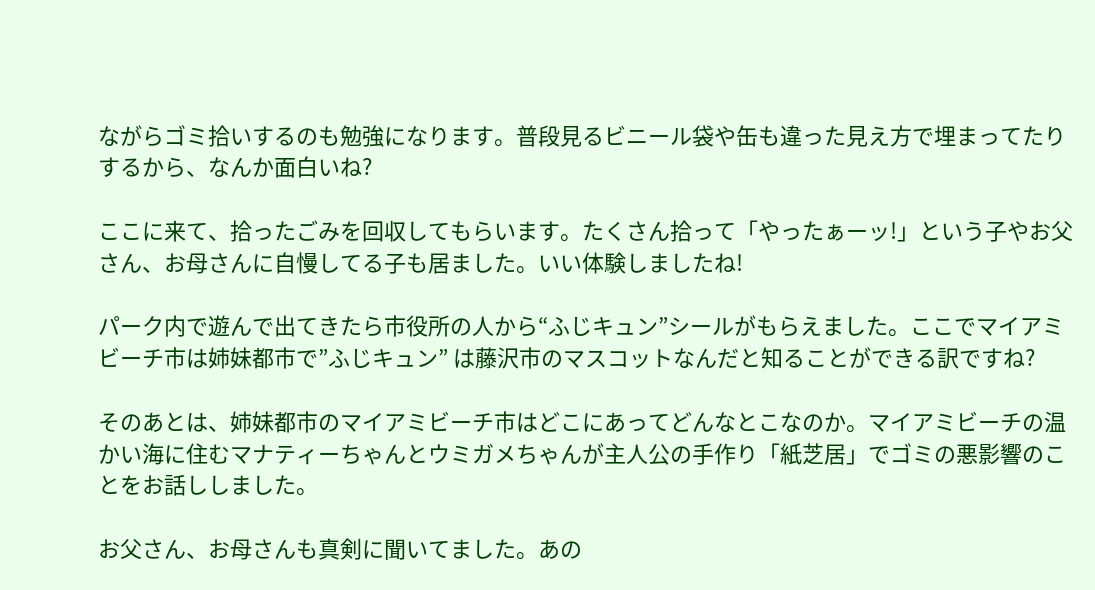ながらゴミ拾いするのも勉強になります。普段見るビニール袋や缶も違った見え方で埋まってたりするから、なんか面白いね?

ここに来て、拾ったごみを回収してもらいます。たくさん拾って「やったぁーッ!」という子やお父さん、お母さんに自慢してる子も居ました。いい体験しましたね!

パーク内で遊んで出てきたら市役所の人から“ふじキュン”シールがもらえました。ここでマイアミビーチ市は姉妹都市で”ふじキュン” は藤沢市のマスコットなんだと知ることができる訳ですね?

そのあとは、姉妹都市のマイアミビーチ市はどこにあってどんなとこなのか。マイアミビーチの温かい海に住むマナティーちゃんとウミガメちゃんが主人公の手作り「紙芝居」でゴミの悪影響のことをお話ししました。

お父さん、お母さんも真剣に聞いてました。あの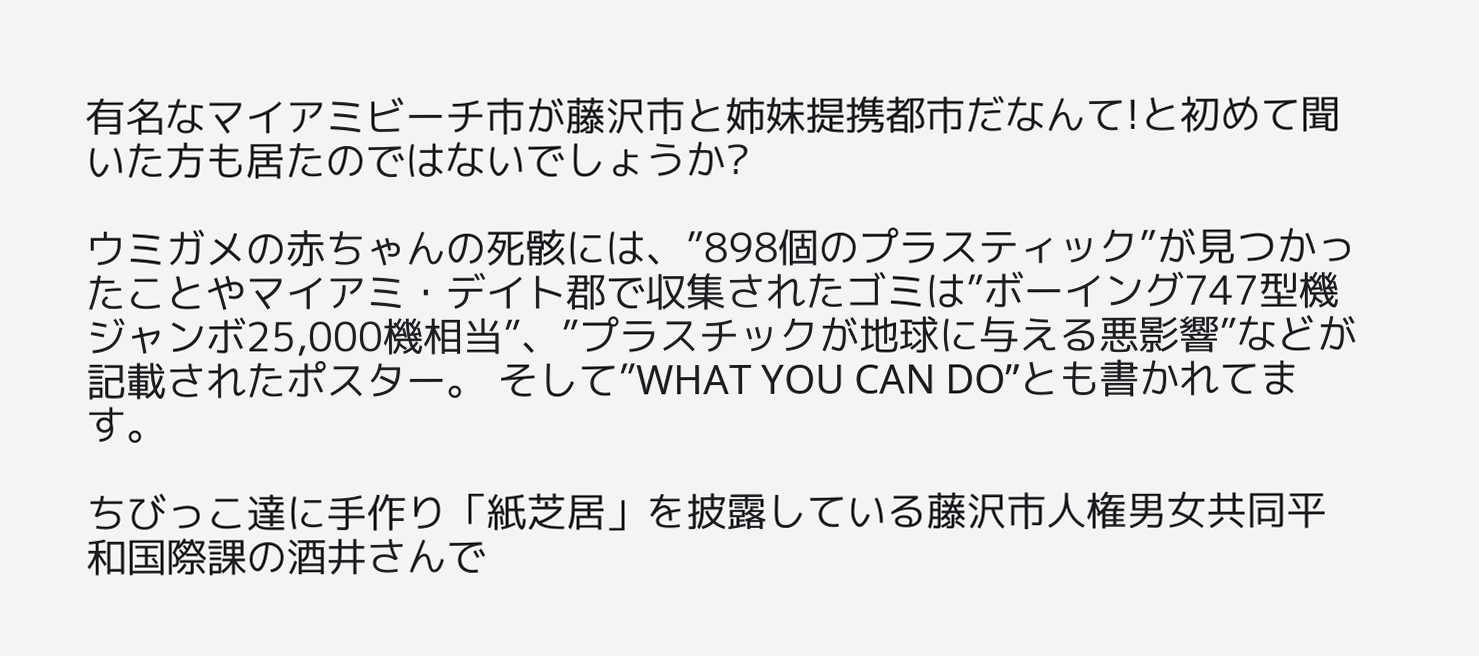有名なマイアミビーチ市が藤沢市と姉妹提携都市だなんて!と初めて聞いた方も居たのではないでしょうか?

ウミガメの赤ちゃんの死骸には、”898個のプラスティック”が見つかったことやマイアミ・デイト郡で収集されたゴミは”ボーイング747型機ジャンボ25,000機相当”、”プラスチックが地球に与える悪影響”などが記載されたポスター。 そして”WHAT YOU CAN DO”とも書かれてます。

ちびっこ達に手作り「紙芝居」を披露している藤沢市人権男女共同平和国際課の酒井さんで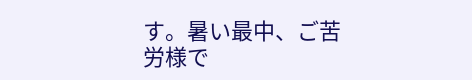す。暑い最中、ご苦労様で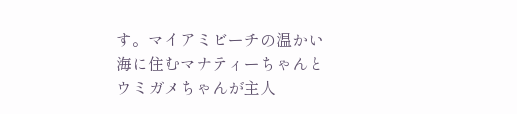す。マイアミビーチの温かい海に住むマナティーちゃんとウミガメちゃんが主人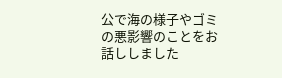公で海の様子やゴミの悪影響のことをお話ししました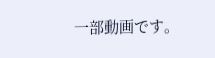一部動画です。